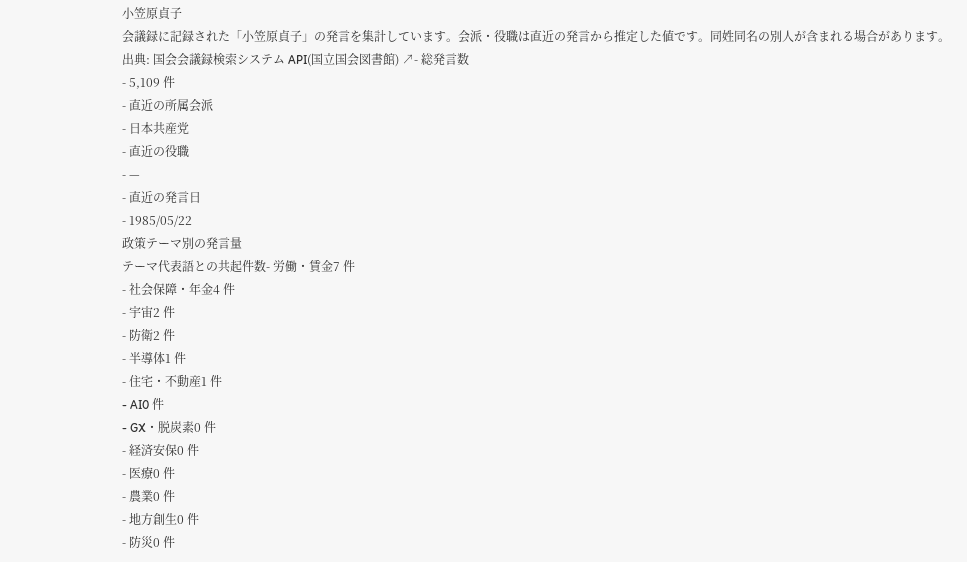小笠原貞子
会議録に記録された「小笠原貞子」の発言を集計しています。会派・役職は直近の発言から推定した値です。同姓同名の別人が含まれる場合があります。
出典: 国会会議録検索システム API(国立国会図書館) ↗- 総発言数
- 5,109 件
- 直近の所属会派
- 日本共産党
- 直近の役職
- —
- 直近の発言日
- 1985/05/22
政策テーマ別の発言量
テーマ代表語との共起件数- 労働・賃金7 件
- 社会保障・年金4 件
- 宇宙2 件
- 防衛2 件
- 半導体1 件
- 住宅・不動産1 件
- AI0 件
- GX・脱炭素0 件
- 経済安保0 件
- 医療0 件
- 農業0 件
- 地方創生0 件
- 防災0 件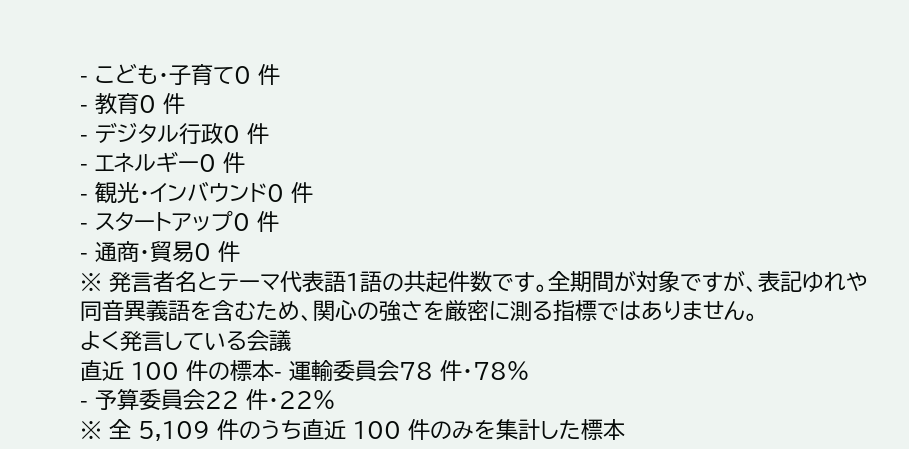- こども・子育て0 件
- 教育0 件
- デジタル行政0 件
- エネルギー0 件
- 観光・インバウンド0 件
- スタートアップ0 件
- 通商・貿易0 件
※ 発言者名とテーマ代表語1語の共起件数です。全期間が対象ですが、表記ゆれや 同音異義語を含むため、関心の強さを厳密に測る指標ではありません。
よく発言している会議
直近 100 件の標本- 運輸委員会78 件・78%
- 予算委員会22 件・22%
※ 全 5,109 件のうち直近 100 件のみを集計した標本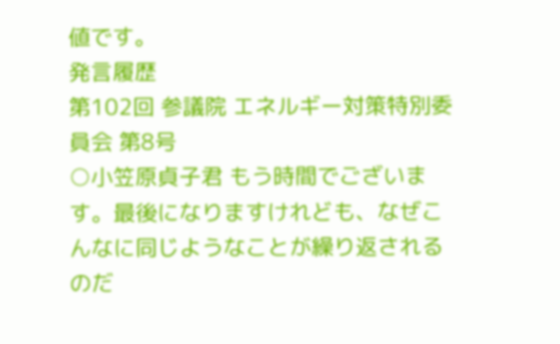値です。
発言履歴
第102回 参議院 エネルギー対策特別委員会 第8号
○小笠原貞子君 もう時間でございます。最後になりますけれども、なぜこんなに同じようなことが繰り返されるのだ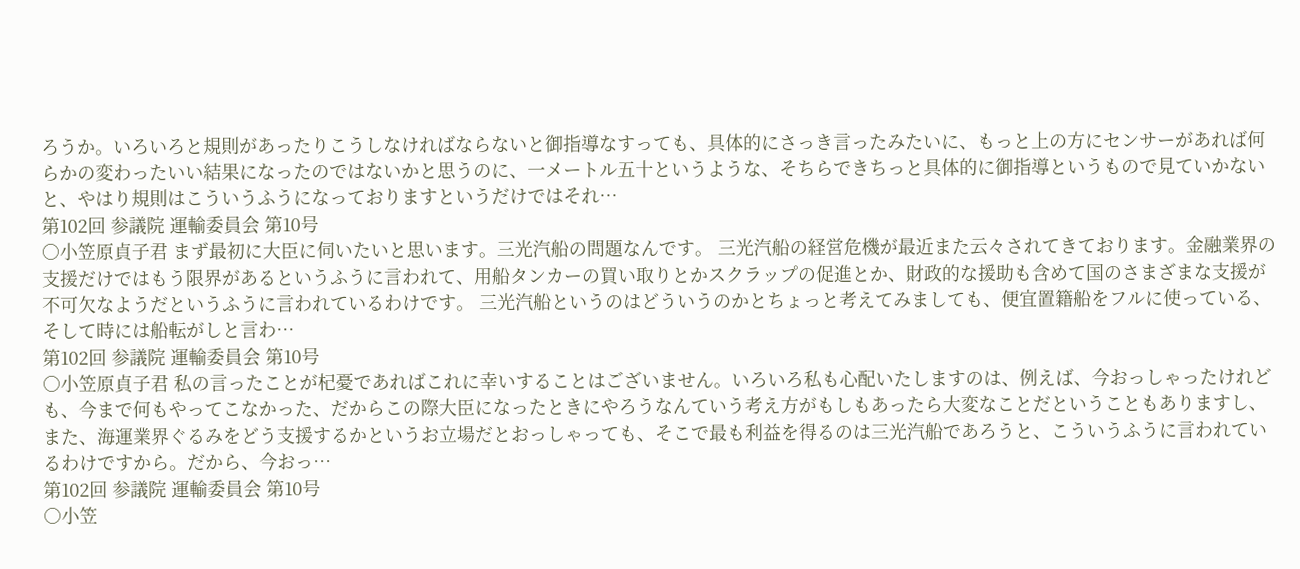ろうか。いろいろと規則があったりこうしなければならないと御指導なすっても、具体的にさっき言ったみたいに、もっと上の方にセンサーがあれば何らかの変わったいい結果になったのではないかと思うのに、一メートル五十というような、そちらできちっと具体的に御指導というもので見ていかないと、やはり規則はこういうふうになっておりますというだけではそれ…
第102回 参議院 運輸委員会 第10号
○小笠原貞子君 まず最初に大臣に伺いたいと思います。三光汽船の問題なんです。 三光汽船の経営危機が最近また云々されてきております。金融業界の支援だけではもう限界があるというふうに言われて、用船タンカーの買い取りとかスクラップの促進とか、財政的な援助も含めて国のさまざまな支援が不可欠なようだというふうに言われているわけです。 三光汽船というのはどういうのかとちょっと考えてみましても、便宜置籍船をフルに使っている、そして時には船転がしと言わ…
第102回 参議院 運輸委員会 第10号
○小笠原貞子君 私の言ったことが杞憂であればこれに幸いすることはございません。いろいろ私も心配いたしますのは、例えば、今おっしゃったけれども、今まで何もやってこなかった、だからこの際大臣になったときにやろうなんていう考え方がもしもあったら大変なことだということもありますし、また、海運業界ぐるみをどう支援するかというお立場だとおっしゃっても、そこで最も利益を得るのは三光汽船であろうと、こういうふうに言われているわけですから。だから、今おっ…
第102回 参議院 運輸委員会 第10号
○小笠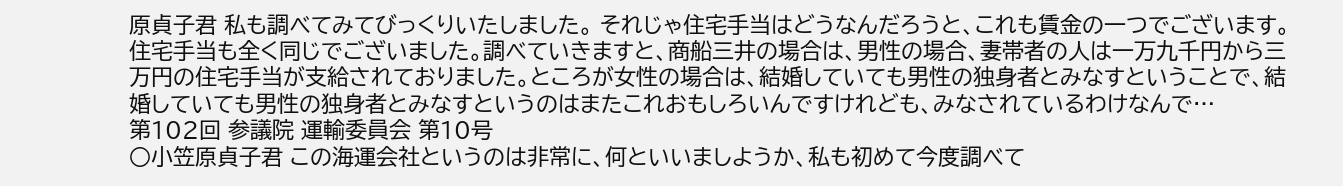原貞子君 私も調べてみてびっくりいたしました。 それじゃ住宅手当はどうなんだろうと、これも賃金の一つでございます。住宅手当も全く同じでございました。調べていきますと、商船三井の場合は、男性の場合、妻帯者の人は一万九千円から三万円の住宅手当が支給されておりました。ところが女性の場合は、結婚していても男性の独身者とみなすということで、結婚していても男性の独身者とみなすというのはまたこれおもしろいんですけれども、みなされているわけなんで…
第102回 参議院 運輸委員会 第10号
○小笠原貞子君 この海運会社というのは非常に、何といいましようか、私も初めて今度調べて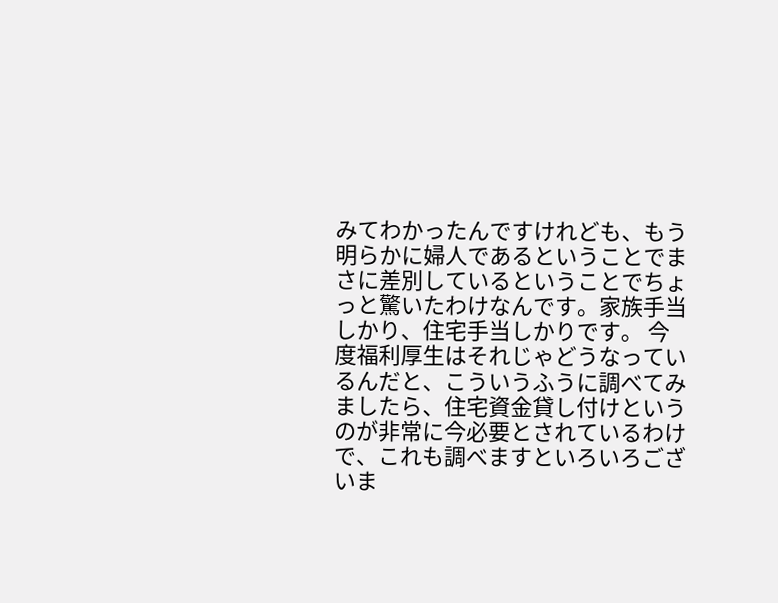みてわかったんですけれども、もう明らかに婦人であるということでまさに差別しているということでちょっと驚いたわけなんです。家族手当しかり、住宅手当しかりです。 今度福利厚生はそれじゃどうなっているんだと、こういうふうに調べてみましたら、住宅資金貸し付けというのが非常に今必要とされているわけで、これも調べますといろいろございま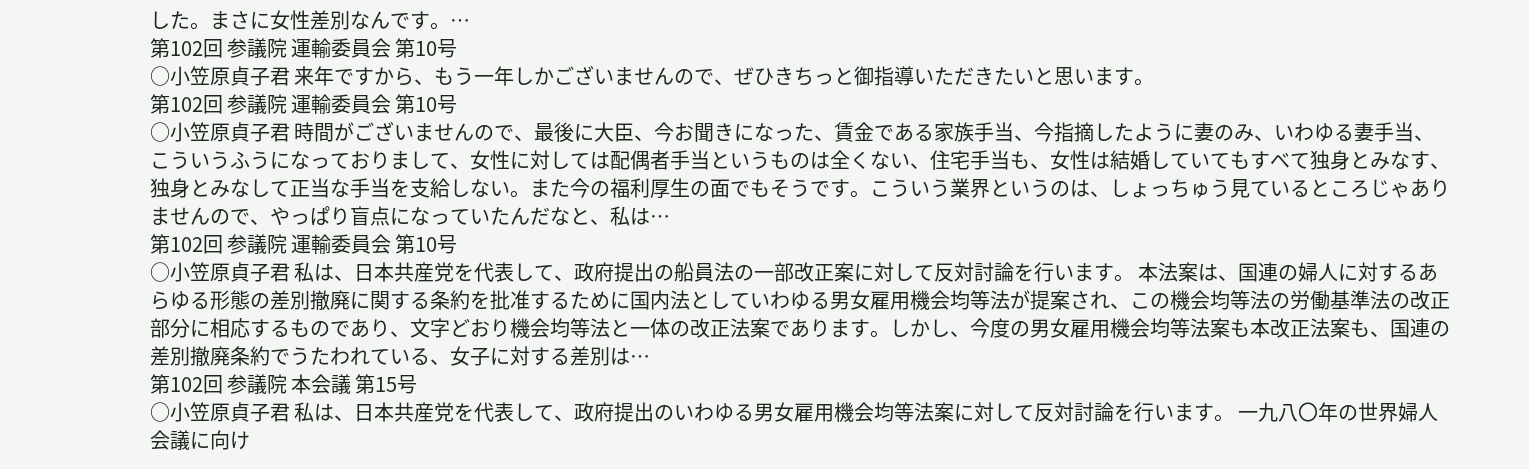した。まさに女性差別なんです。…
第102回 参議院 運輸委員会 第10号
○小笠原貞子君 来年ですから、もう一年しかございませんので、ぜひきちっと御指導いただきたいと思います。
第102回 参議院 運輸委員会 第10号
○小笠原貞子君 時間がございませんので、最後に大臣、今お聞きになった、賃金である家族手当、今指摘したように妻のみ、いわゆる妻手当、こういうふうになっておりまして、女性に対しては配偶者手当というものは全くない、住宅手当も、女性は結婚していてもすべて独身とみなす、独身とみなして正当な手当を支給しない。また今の福利厚生の面でもそうです。こういう業界というのは、しょっちゅう見ているところじゃありませんので、やっぱり盲点になっていたんだなと、私は…
第102回 参議院 運輸委員会 第10号
○小笠原貞子君 私は、日本共産党を代表して、政府提出の船員法の一部改正案に対して反対討論を行います。 本法案は、国連の婦人に対するあらゆる形態の差別撤廃に関する条約を批准するために国内法としていわゆる男女雇用機会均等法が提案され、この機会均等法の労働基準法の改正部分に相応するものであり、文字どおり機会均等法と一体の改正法案であります。しかし、今度の男女雇用機会均等法案も本改正法案も、国連の差別撤廃条約でうたわれている、女子に対する差別は…
第102回 参議院 本会議 第15号
○小笠原貞子君 私は、日本共産党を代表して、政府提出のいわゆる男女雇用機会均等法案に対して反対討論を行います。 一九八〇年の世界婦人会議に向け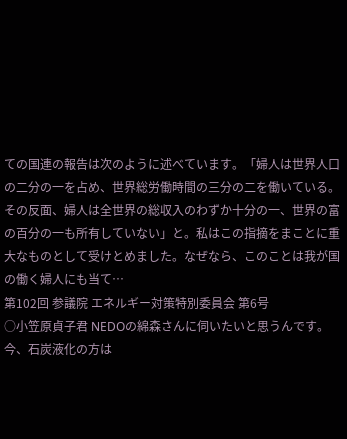ての国連の報告は次のように述べています。「婦人は世界人口の二分の一を占め、世界総労働時間の三分の二を働いている。その反面、婦人は全世界の総収入のわずか十分の一、世界の富の百分の一も所有していない」と。私はこの指摘をまことに重大なものとして受けとめました。なぜなら、このことは我が国の働く婦人にも当て…
第102回 参議院 エネルギー対策特別委員会 第6号
○小笠原貞子君 NEDOの綿森さんに伺いたいと思うんです。 今、石炭液化の方は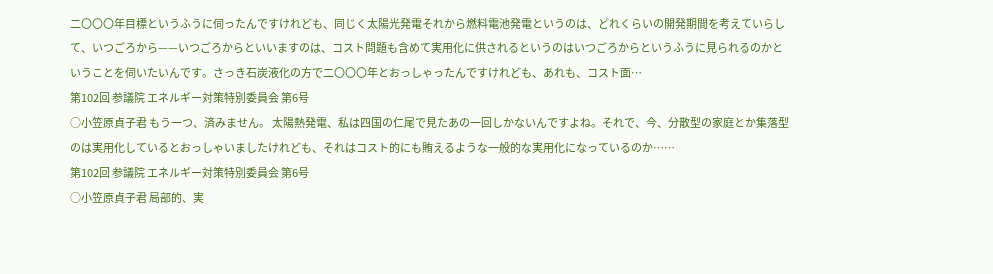二〇〇〇年目標というふうに伺ったんですけれども、同じく太陽光発電それから燃料電池発電というのは、どれくらいの開発期間を考えていらして、いつごろから——いつごろからといいますのは、コスト問題も含めて実用化に供されるというのはいつごろからというふうに見られるのかということを伺いたいんです。さっき石炭液化の方で二〇〇〇年とおっしゃったんですけれども、あれも、コスト面…
第102回 参議院 エネルギー対策特別委員会 第6号
○小笠原貞子君 もう一つ、済みません。 太陽熱発電、私は四国の仁尾で見たあの一回しかないんですよね。それで、今、分散型の家庭とか集落型のは実用化しているとおっしゃいましたけれども、それはコスト的にも賄えるような一般的な実用化になっているのか……
第102回 参議院 エネルギー対策特別委員会 第6号
○小笠原貞子君 局部的、実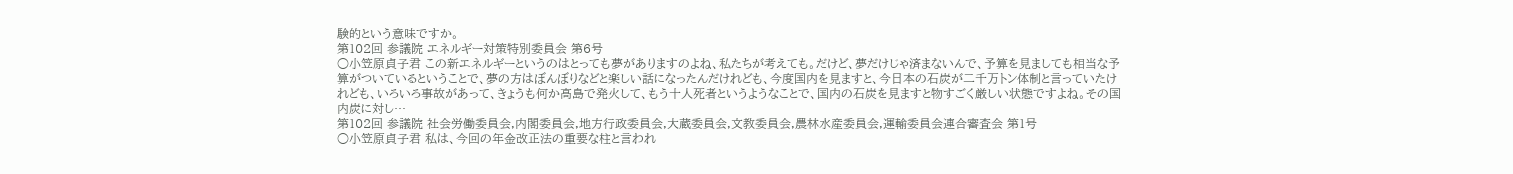験的という意味ですか。
第102回 参議院 エネルギー対策特別委員会 第6号
○小笠原貞子君 この新エネルギーというのはとっても夢がありますのよね、私たちが考えても。だけど、夢だけじゃ済まないんで、予算を見ましても相当な予算がついているということで、夢の方はぼんぼりなどと楽しい話になったんだけれども、今度国内を見ますと、今日本の石炭が二千万トン体制と言っていたけれども、いろいろ事故があって、きょうも何か高島で発火して、もう十人死者というようなことで、国内の石炭を見ますと物すごく厳しい状態ですよね。その国内炭に対し…
第102回 参議院 社会労働委員会,内閣委員会,地方行政委員会,大蔵委員会,文教委員会,農林水産委員会,運輸委員会連合審査会 第1号
○小笠原貞子君 私は、今回の年金改正法の重要な柱と言われ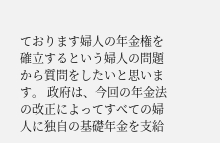ております婦人の年金権を確立するという婦人の問題から質問をしたいと思います。 政府は、今回の年金法の改正によってすべての婦人に独自の基礎年金を支給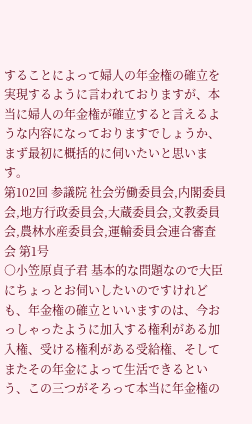することによって婦人の年金権の確立を実現するように言われておりますが、本当に婦人の年金権が確立すると言えるような内容になっておりますでしょうか、まず最初に概括的に伺いたいと思います。
第102回 参議院 社会労働委員会,内閣委員会,地方行政委員会,大蔵委員会,文教委員会,農林水産委員会,運輸委員会連合審査会 第1号
○小笠原貞子君 基本的な問題なので大臣にちょっとお伺いしたいのですけれども、年金権の確立といいますのは、今おっしゃったように加入する権利がある加入権、受ける権利がある受給権、そしてまたその年金によって生活できるという、この三つがそろって本当に年金権の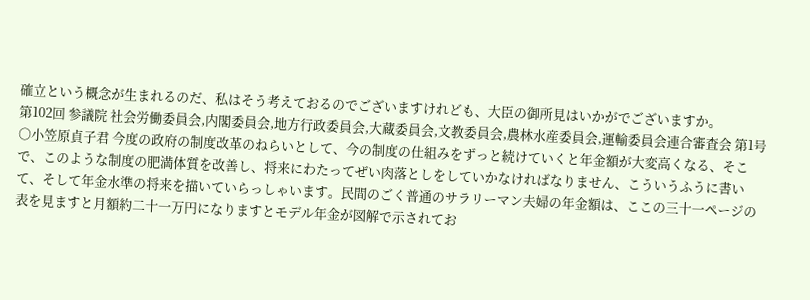確立という概念が生まれるのだ、私はそう考えておるのでございますけれども、大臣の御所見はいかがでございますか。
第102回 参議院 社会労働委員会,内閣委員会,地方行政委員会,大蔵委員会,文教委員会,農林水産委員会,運輸委員会連合審査会 第1号
○小笠原貞子君 今度の政府の制度改革のねらいとして、今の制度の仕組みをずっと続けていくと年金額が大変高くなる、そこで、このような制度の肥満体質を改善し、将来にわたってぜい肉落としをしていかなければなりません、こういうふうに書いて、そして年金水準の将来を描いていらっしゃいます。民間のごく普通のサラリーマン夫婦の年金額は、ここの三十一ページの表を見ますと月額約二十一万円になりますとモデル年金が図解で示されてお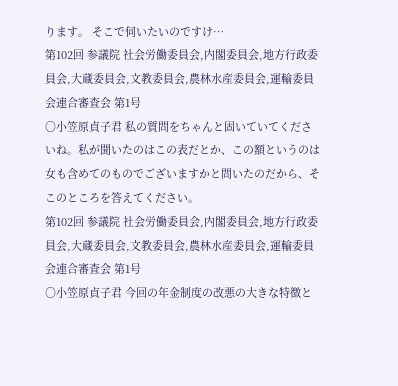ります。 そこで伺いたいのですけ…
第102回 参議院 社会労働委員会,内閣委員会,地方行政委員会,大蔵委員会,文教委員会,農林水産委員会,運輸委員会連合審査会 第1号
○小笠原貞子君 私の質問をちゃんと固いていてくださいね。私が聞いたのはこの表だとか、この額というのは女も含めてのものでございますかと問いたのだから、そこのところを答えてください。
第102回 参議院 社会労働委員会,内閣委員会,地方行政委員会,大蔵委員会,文教委員会,農林水産委員会,運輸委員会連合審査会 第1号
○小笠原貞子君 今回の年金制度の改悪の大きな特徴と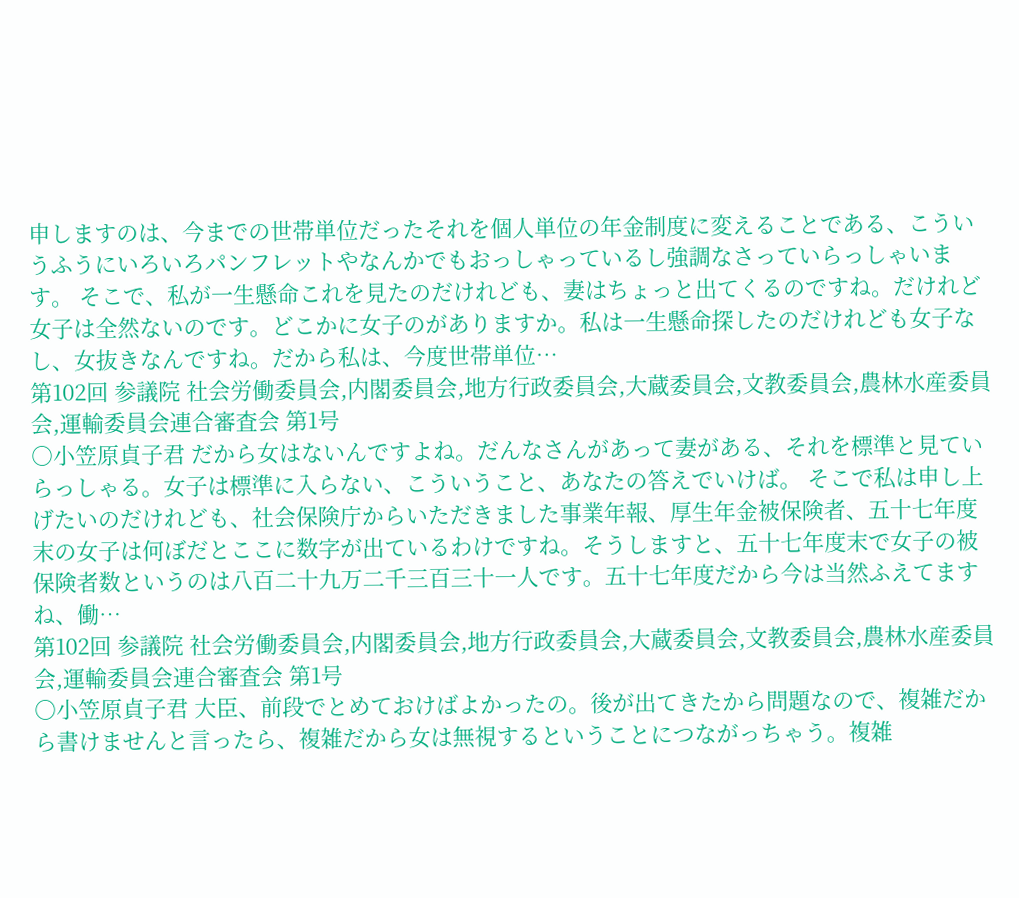申しますのは、今までの世帯単位だったそれを個人単位の年金制度に変えることである、こういうふうにいろいろパンフレットやなんかでもおっしゃっているし強調なさっていらっしゃいます。 そこで、私が一生懸命これを見たのだけれども、妻はちょっと出てくるのですね。だけれど女子は全然ないのです。どこかに女子のがありますか。私は一生懸命探したのだけれども女子なし、女抜きなんですね。だから私は、今度世帯単位…
第102回 参議院 社会労働委員会,内閣委員会,地方行政委員会,大蔵委員会,文教委員会,農林水産委員会,運輸委員会連合審査会 第1号
○小笠原貞子君 だから女はないんですよね。だんなさんがあって妻がある、それを標準と見ていらっしゃる。女子は標準に入らない、こういうこと、あなたの答えでいけば。 そこで私は申し上げたいのだけれども、社会保険庁からいただきました事業年報、厚生年金被保険者、五十七年度末の女子は何ぼだとここに数字が出ているわけですね。そうしますと、五十七年度末で女子の被保険者数というのは八百二十九万二千三百三十一人です。五十七年度だから今は当然ふえてますね、働…
第102回 参議院 社会労働委員会,内閣委員会,地方行政委員会,大蔵委員会,文教委員会,農林水産委員会,運輸委員会連合審査会 第1号
○小笠原貞子君 大臣、前段でとめておけばよかったの。後が出てきたから問題なので、複雑だから書けませんと言ったら、複雑だから女は無視するということにつながっちゃう。複雑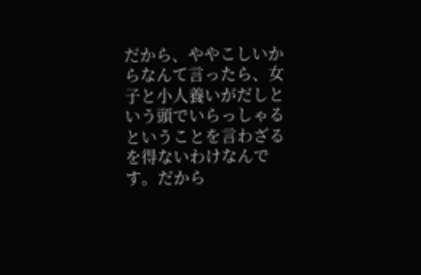だから、ややこしいからなんて言ったら、女子と小人養いがだしという頭でいらっしゃるということを言わざるを得ないわけなんです。だから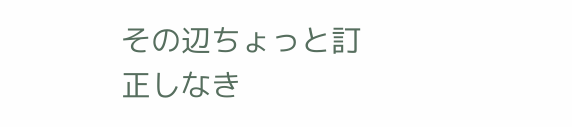その辺ちょっと訂正しなき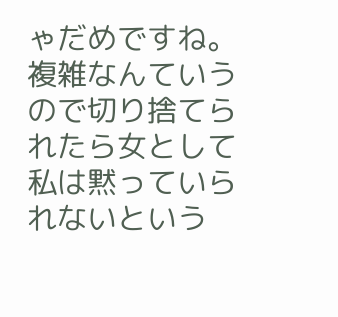ゃだめですね。複雑なんていうので切り捨てられたら女として私は黙っていられないという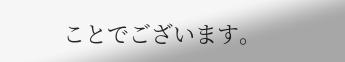ことでございます。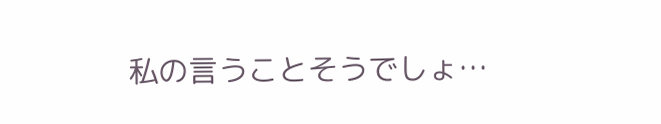私の言うことそうでしょ…